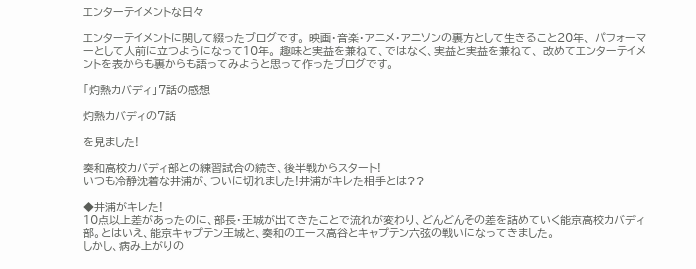エンターテイメントな日々

エンターテイメントに関して綴ったブログです。 映画・音楽・アニメ・アニソンの裏方として生きること20年、 パフォーマーとして人前に立つようになって10年。 趣味と実益を兼ねて、ではなく、実益と実益を兼ねて、 改めてエンターテイメントを表からも裏からも語ってみようと思って作ったブログです。

「灼熱カバディ」7話の感想

灼熱カバディの7話

を見ました!

奏和高校カバディ部との練習試合の続き、後半戦からスタート!
いつも冷静沈着な井浦が、ついに切れました!井浦がキレた相手とは??

◆井浦がキレた!
10点以上差があったのに、部長・王城が出てきたことで流れが変わり、どんどんその差を詰めていく能京高校カバディ部。とはいえ、能京キャプテン王城と、奏和のエース高谷とキャプテン六弦の戦いになってきました。
しかし、病み上がりの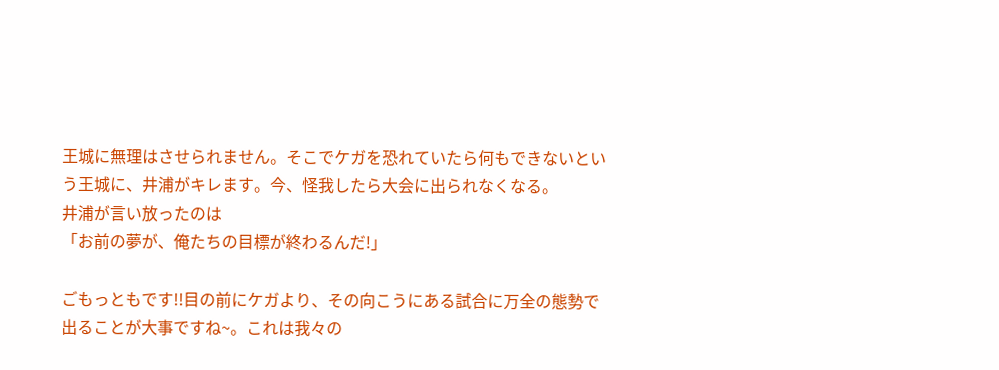王城に無理はさせられません。そこでケガを恐れていたら何もできないという王城に、井浦がキレます。今、怪我したら大会に出られなくなる。
井浦が言い放ったのは
「お前の夢が、俺たちの目標が終わるんだ!」

ごもっともです!!目の前にケガより、その向こうにある試合に万全の態勢で出ることが大事ですね~。これは我々の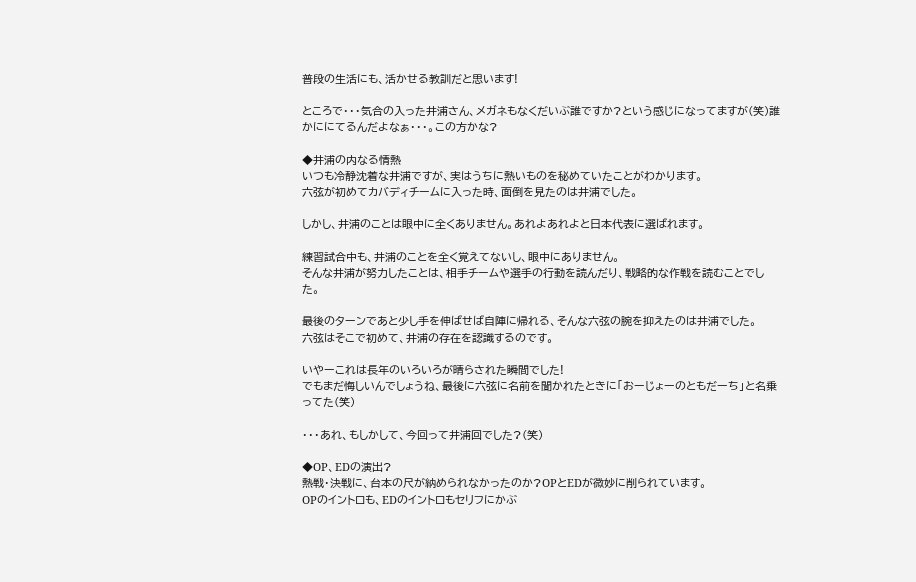普段の生活にも、活かせる教訓だと思います!

ところで・・・気合の入った井浦さん、メガネもなくだいぶ誰ですか?という感じになってますが(笑)誰かににてるんだよなぁ・・・。この方かな?

◆井浦の内なる情熱
いつも冷静沈着な井浦ですが、実はうちに熱いものを秘めていたことがわかります。
六弦が初めてカバディチームに入った時、面倒を見たのは井浦でした。

しかし、井浦のことは眼中に全くありません。あれよあれよと日本代表に選ばれます。

練習試合中も、井浦のことを全く覚えてないし、眼中にありません。
そんな井浦が努力したことは、相手チームや選手の行動を読んだり、戦略的な作戦を読むことでした。

最後のターンであと少し手を伸ばせば自陣に帰れる、そんな六弦の腕を抑えたのは井浦でした。
六弦はそこで初めて、井浦の存在を認識するのです。

いやーこれは長年のいろいろが晴らされた瞬間でした!
でもまだ悔しいんでしょうね、最後に六弦に名前を聞かれたときに「おーじょーのともだーち」と名乗ってた(笑)

・・・あれ、もしかして、今回って井浦回でした?(笑)

◆OP、EDの演出?
熱戦・決戦に、台本の尺が納められなかったのか?OPとEDが微妙に削られています。
OPのイントロも、EDのイントロもセリフにかぶ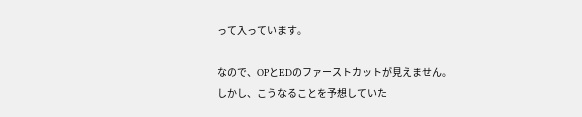って入っています。

なので、OPとEDのファーストカットが見えません。
しかし、こうなることを予想していた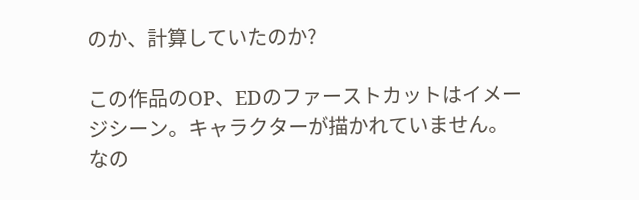のか、計算していたのか?

この作品のOP、EDのファーストカットはイメージシーン。キャラクターが描かれていません。
なの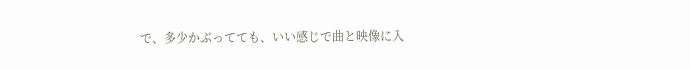で、多少かぶってても、いい感じで曲と映像に入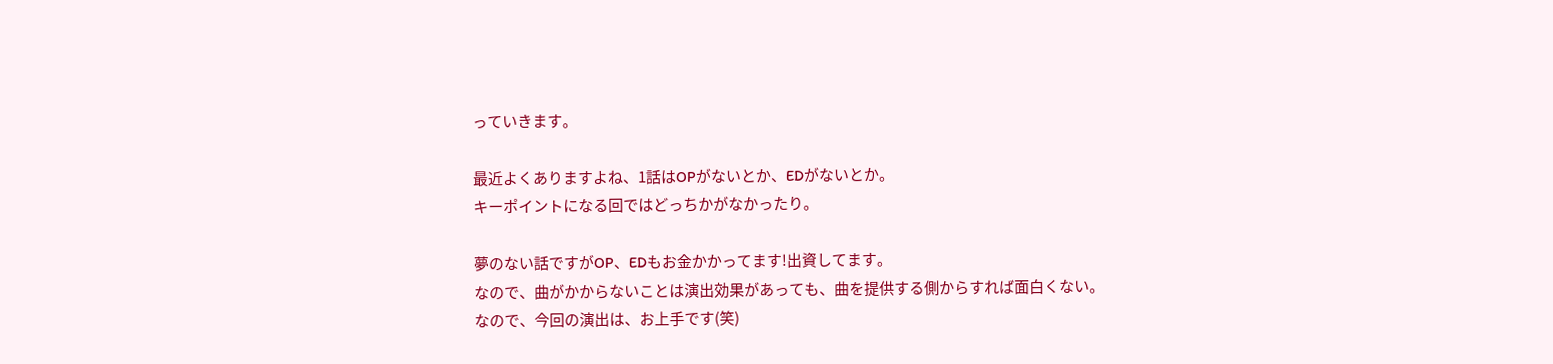っていきます。

最近よくありますよね、1話はOPがないとか、EDがないとか。
キーポイントになる回ではどっちかがなかったり。

夢のない話ですがOP、EDもお金かかってます!出資してます。
なので、曲がかからないことは演出効果があっても、曲を提供する側からすれば面白くない。
なので、今回の演出は、お上手です(笑)